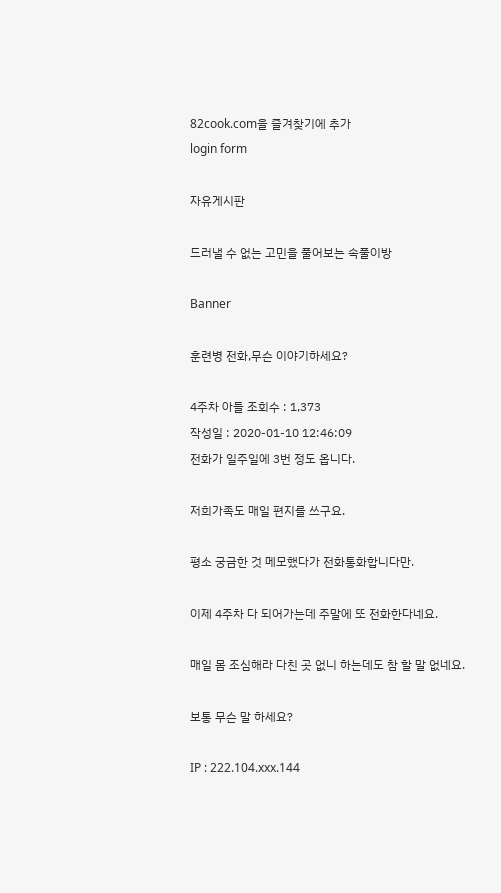82cook.com을 즐겨찾기에 추가
login form

자유게시판

드러낼 수 없는 고민을 풀어보는 속풀이방

Banner

훈련병 전화,무슨 이야기하세요?

4주차 아들 조회수 : 1,373
작성일 : 2020-01-10 12:46:09
전화가 일주일에 3번 정도 옵니다.

저희가족도 매일 편지를 쓰구요.

평소 궁금한 것 메모했다가 전화통화합니다만.

이제 4주차 다 되어가는데 주말에 또 전화한다네요.

매일 몸 조심해라 다친 곳 없니 하는데도 참 할 말 없네요.

보통 무슨 말 하세요?

IP : 222.104.xxx.144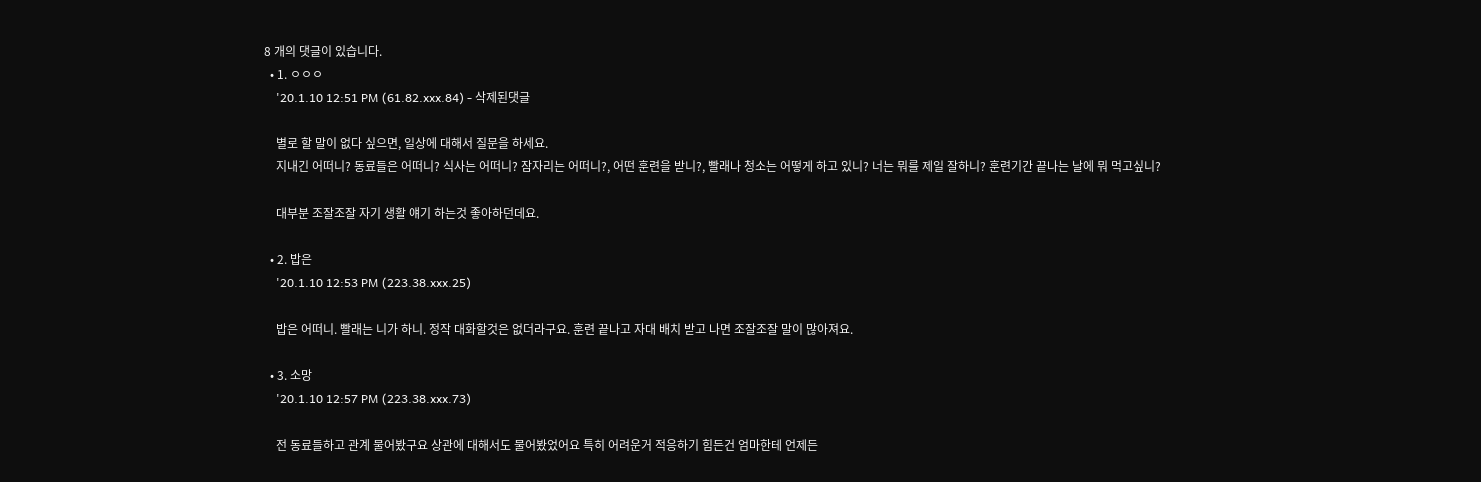8 개의 댓글이 있습니다.
  • 1. ㅇㅇㅇ
    '20.1.10 12:51 PM (61.82.xxx.84) - 삭제된댓글

    별로 할 말이 없다 싶으면, 일상에 대해서 질문을 하세요.
    지내긴 어떠니? 동료들은 어떠니? 식사는 어떠니? 잠자리는 어떠니?, 어떤 훈련을 받니?, 빨래나 청소는 어떻게 하고 있니? 너는 뭐를 제일 잘하니? 훈련기간 끝나는 날에 뭐 먹고싶니?

    대부분 조잘조잘 자기 생활 얘기 하는것 좋아하던데요.

  • 2. 밥은
    '20.1.10 12:53 PM (223.38.xxx.25)

    밥은 어떠니. 빨래는 니가 하니. 정작 대화할것은 없더라구요. 훈련 끝나고 자대 배치 받고 나면 조잘조잘 말이 많아져요.

  • 3. 소망
    '20.1.10 12:57 PM (223.38.xxx.73)

    전 동료들하고 관계 물어봤구요 상관에 대해서도 물어봤었어요 특히 어려운거 적응하기 힘든건 엄마한테 언제든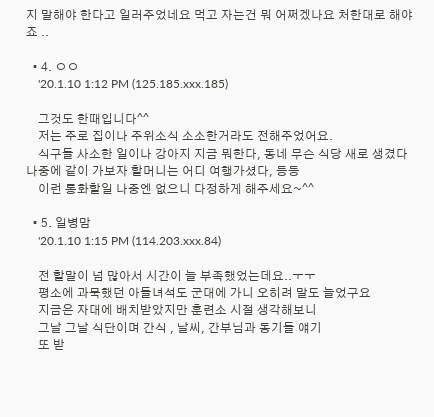지 말해야 한다고 일러주었네요 먹고 자는건 뭐 어쩌겠나요 처한대로 해야죠 ..

  • 4. ㅇㅇ
    '20.1.10 1:12 PM (125.185.xxx.185)

    그것도 한때입니다^^
    저는 주로 집이나 주위소식 소소한거라도 전해주었어요.
    식구들 사소한 일이나 강아지 지금 뭐한다, 동네 무슨 식당 새로 생겼다 나중에 같이 가보자 할머니는 어디 여행가셨다, 등등
    이런 통화할일 나중엔 없으니 다정하게 해주세요~^^

  • 5. 일병맘
    '20.1.10 1:15 PM (114.203.xxx.84)

    전 할말이 넘 많아서 시간이 늘 부족했었는데요..ㅜㅜ
    평소에 과묵했던 아들녀석도 군대에 가니 오히려 말도 늘었구요
    지금은 자대에 배치받았지만 훈련소 시절 생각해보니
    그날 그날 식단이며 간식 , 날씨, 간부님과 동기들 얘기
    또 받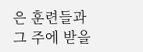은 훈련들과 그 주에 받을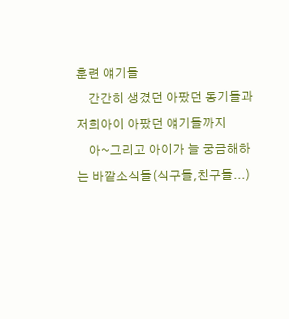훈련 얘기들
    간간히 생겼던 아팠던 동기들과 저희아이 아팠던 얘기들까지
    아~그리고 아이가 늘 궁금해하는 바깥소식들(식구들,친구들...)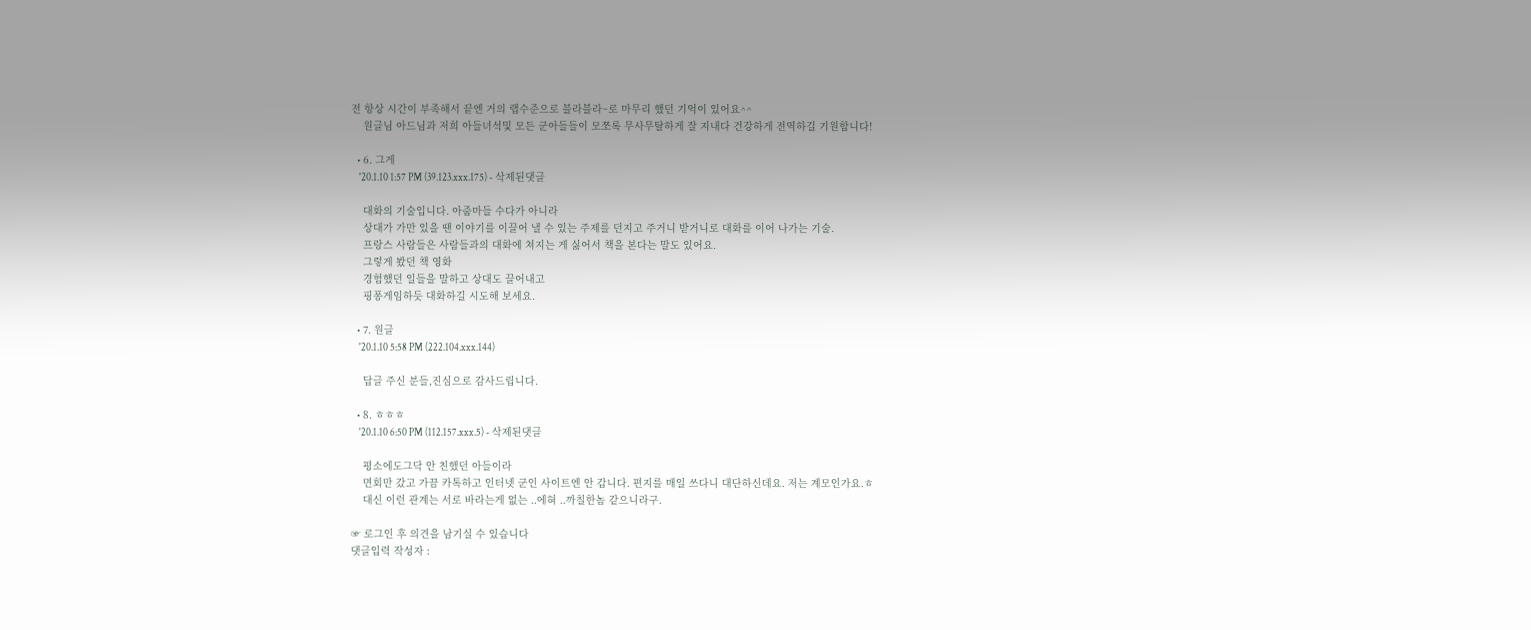전 항상 시간이 부족해서 끝엔 거의 랩수준으로 블라블라~로 마무리 했던 기억이 있어요^^
    원글님 아드님과 저희 아들녀석및 모든 군아들들이 모쪼록 무사무탈하게 잘 지내다 건강하게 전역하길 기원합니다!

  • 6. 그게
    '20.1.10 1:57 PM (39.123.xxx.175) - 삭제된댓글

    대화의 기술입니다. 아줌마들 수다가 아니라
    상대가 가만 있을 땐 이야기를 이끌어 낼 수 있는 주제를 던지고 주거니 받거니로 대화를 이어 나가는 기술.
    프랑스 사람들은 사람들과의 대화에 쳐지는 게 싫어서 책을 본다는 말도 있어요.
    그렇게 봤던 책 영화
    경험했던 일들을 말하고 상대도 끌어내고
    핑퐁게임하듯 대화하길 시도해 보세요.

  • 7. 원글
    '20.1.10 5:58 PM (222.104.xxx.144)

    답글 주신 분들,진심으로 감사드립니다.

  • 8. ㅎㅎㅎ
    '20.1.10 6:50 PM (112.157.xxx.5) - 삭제된댓글

    평소에도그닥 안 친했던 아들이라
    면회만 갔고 가끔 카톡하고 인터넷 군인 사이트엔 안 갑니다. 편지를 매일 쓰다니 대단하신데요. 저는 계모인가요.ㅎ
    대신 이런 관계는 서로 바라는게 없는 ..에혀 ..까칠한놈 같으니라구.

☞ 로그인 후 의견을 남기실 수 있습니다
댓글입력 작성자 :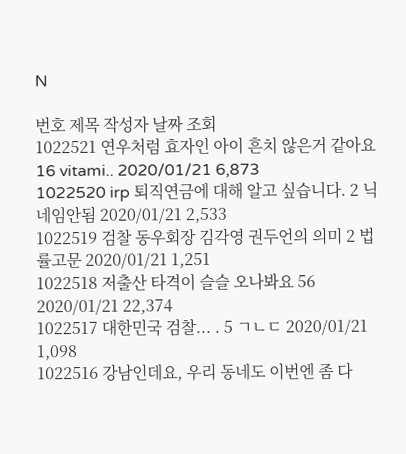N

번호 제목 작성자 날짜 조회
1022521 연우처럼 효자인 아이 흔치 않은거 같아요 16 vitami.. 2020/01/21 6,873
1022520 irp 퇴직연금에 대해 알고 싶습니다. 2 닉네임안됨 2020/01/21 2,533
1022519 검찰 동우회장 김각영 권두언의 의미 2 법률고문 2020/01/21 1,251
1022518 저출산 타격이 슬슬 오나봐요 56 2020/01/21 22,374
1022517 대한민국 검찰... . 5 ㄱㄴㄷ 2020/01/21 1,098
1022516 강남인데요, 우리 동네도 이번엔 좀 다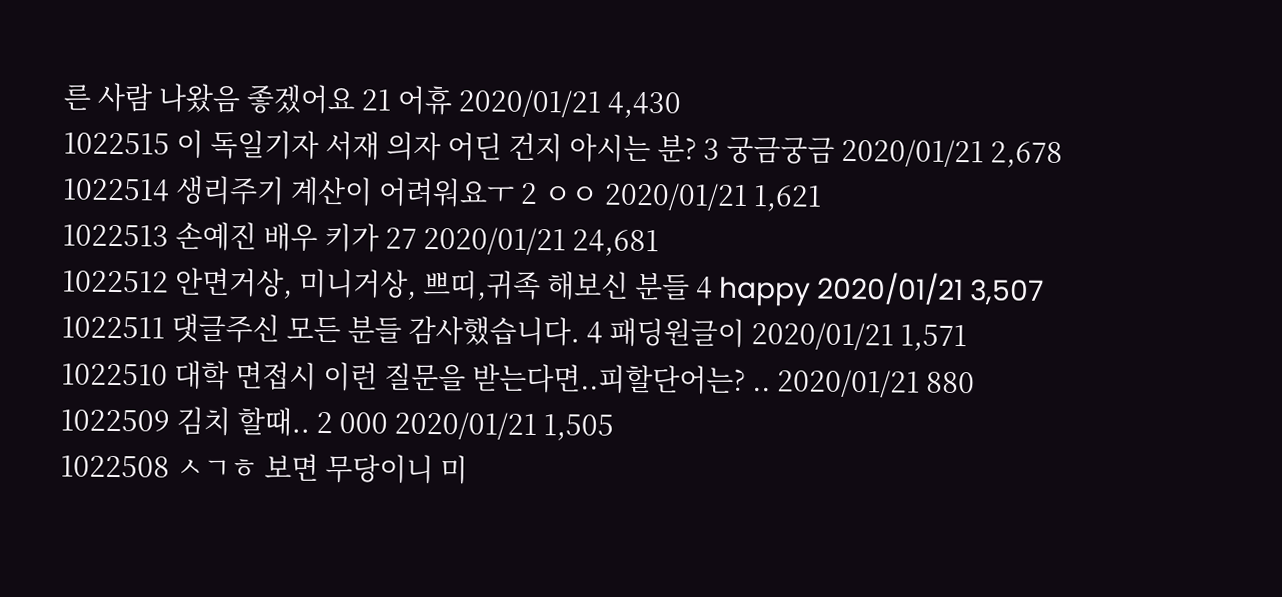른 사람 나왔음 좋겠어요 21 어휴 2020/01/21 4,430
1022515 이 독일기자 서재 의자 어딘 건지 아시는 분? 3 궁금궁금 2020/01/21 2,678
1022514 생리주기 계산이 어려워요ㅜ 2 ㅇㅇ 2020/01/21 1,621
1022513 손예진 배우 키가 27 2020/01/21 24,681
1022512 안면거상, 미니거상, 쁘띠,귀족 해보신 분들 4 happy 2020/01/21 3,507
1022511 댓글주신 모든 분들 감사했습니다. 4 패딩원글이 2020/01/21 1,571
1022510 대학 면접시 이런 질문을 받는다면..피할단어는? .. 2020/01/21 880
1022509 김치 할때.. 2 000 2020/01/21 1,505
1022508 ㅅㄱㅎ 보면 무당이니 미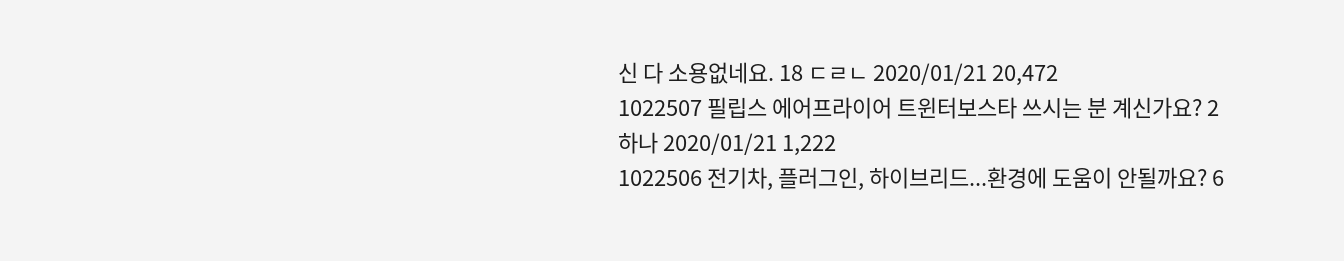신 다 소용없네요. 18 ㄷㄹㄴ 2020/01/21 20,472
1022507 필립스 에어프라이어 트윈터보스타 쓰시는 분 계신가요? 2 하나 2020/01/21 1,222
1022506 전기차, 플러그인, 하이브리드...환경에 도움이 안될까요? 6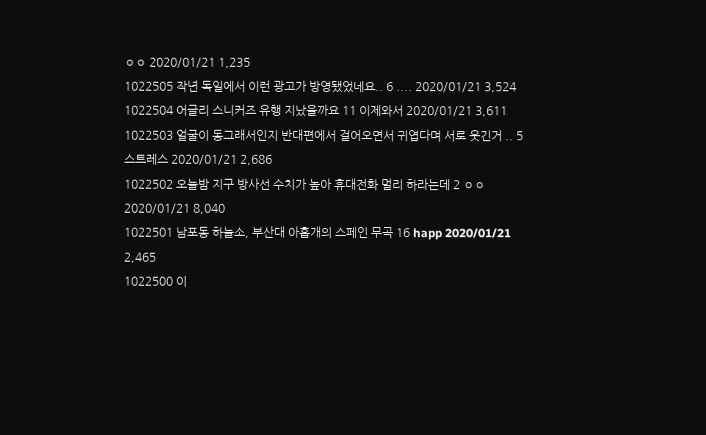ㅇㅇ 2020/01/21 1,235
1022505 작년 독일에서 이런 광고가 방영됐었네요.. 6 .... 2020/01/21 3,524
1022504 어글리 스니커즈 유행 지났을까요 11 이제와서 2020/01/21 3,611
1022503 얼굴이 동그래서인지 반대편에서 걸어오면서 귀엽다며 서로 웃긴거 .. 5 스트레스 2020/01/21 2,686
1022502 오늘밤 지구 방사선 수치가 높아 휴대전화 멀리 하라는데 2 ㅇㅇ 2020/01/21 8,040
1022501 남포동 하늘소, 부산대 아홉개의 스페인 무곡 16 happ 2020/01/21 2,465
1022500 이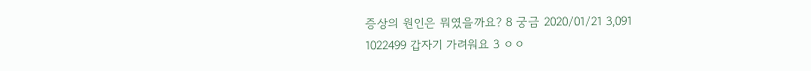증상의 원인은 뭐였을까요? 8 궁금 2020/01/21 3,091
1022499 갑자기 가려워요 3 ㅇㅇ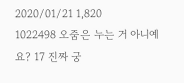2020/01/21 1,820
1022498 오줌은 누는 거 아니예요? 17 진짜 궁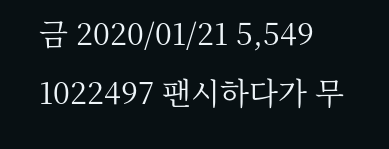금 2020/01/21 5,549
1022497 팬시하다가 무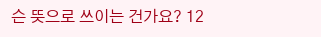슨 뜻으로 쓰이는 건가요? 12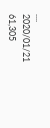.... 2020/01/21 61,305